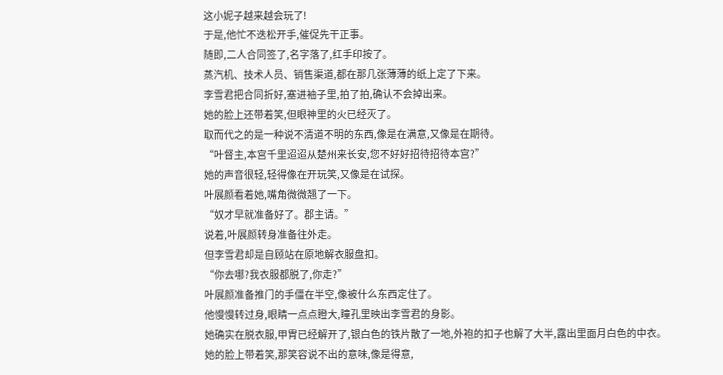这小妮子越来越会玩了!
于是,他忙不迭松开手,催促先干正事。
随即,二人合同签了,名字落了,红手印按了。
蒸汽机、技术人员、销售渠道,都在那几张薄薄的纸上定了下来。
李雪君把合同折好,塞进袖子里,拍了拍,确认不会掉出来。
她的脸上还带着笑,但眼神里的火已经灭了。
取而代之的是一种说不清道不明的东西,像是在满意,又像是在期待。
“叶督主,本宫千里迢迢从楚州来长安,您不好好招待招待本宫?”
她的声音很轻,轻得像在开玩笑,又像是在试探。
叶展颜看着她,嘴角微微翘了一下。
“奴才早就准备好了。郡主请。”
说着,叶展颜转身准备往外走。
但李雪君却是自顾站在原地解衣服盘扣。
“你去哪?我衣服都脱了,你走?”
叶展颜准备推门的手僵在半空,像被什么东西定住了。
他慢慢转过身,眼睛一点点瞪大,瞳孔里映出李雪君的身影。
她确实在脱衣服,甲胄已经解开了,银白色的铁片散了一地,外袍的扣子也解了大半,露出里面月白色的中衣。
她的脸上带着笑,那笑容说不出的意味,像是得意,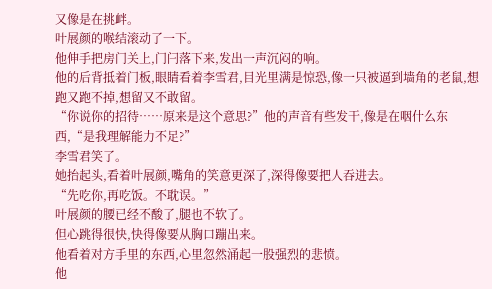又像是在挑衅。
叶展颜的喉结滚动了一下。
他伸手把房门关上,门闩落下来,发出一声沉闷的响。
他的后背抵着门板,眼睛看着李雪君,目光里满是惊恐,像一只被逼到墙角的老鼠,想跑又跑不掉,想留又不敢留。
“你说你的招待……原来是这个意思?”他的声音有些发干,像是在咽什么东西,“是我理解能力不足?”
李雪君笑了。
她抬起头,看着叶展颜,嘴角的笑意更深了,深得像要把人吞进去。
“先吃你,再吃饭。不耽误。”
叶展颜的腰已经不酸了,腿也不软了。
但心跳得很快,快得像要从胸口蹦出来。
他看着对方手里的东西,心里忽然涌起一股强烈的悲愤。
他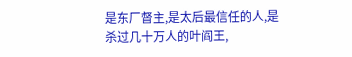是东厂督主,是太后最信任的人,是杀过几十万人的叶阎王,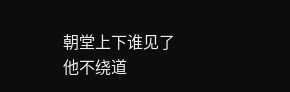朝堂上下谁见了他不绕道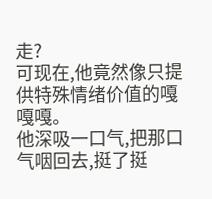走?
可现在,他竟然像只提供特殊情绪价值的嘎嘎嘎。
他深吸一口气,把那口气咽回去,挺了挺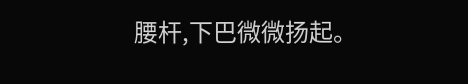腰杆,下巴微微扬起。